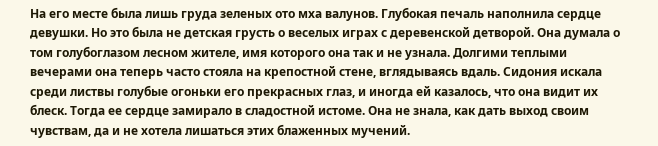На его месте была лишь груда зеленых ото мха валунов. Глубокая печаль наполнила сердце девушки. Но это была не детская грусть о веселых играх с деревенской детворой. Она думала о том голубоглазом лесном жителе, имя которого она так и не узнала. Долгими теплыми вечерами она теперь часто стояла на крепостной стене, вглядываясь вдаль. Сидония искала среди листвы голубые огоньки его прекрасных глаз, и иногда ей казалось, что она видит их блеск. Тогда ее сердце замирало в сладостной истоме. Она не знала, как дать выход своим чувствам, да и не хотела лишаться этих блаженных мучений.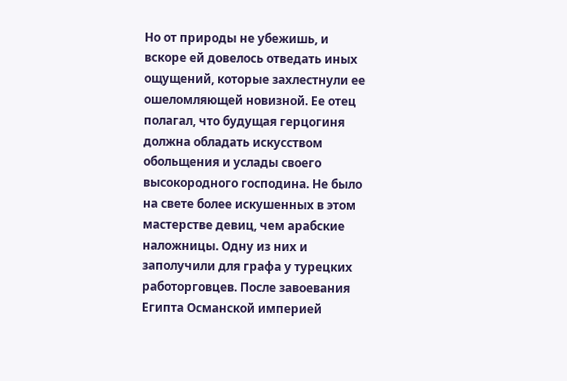Но от природы не убежишь, и вскоре ей довелось отведать иных ощущений, которые захлестнули ее ошеломляющей новизной. Ее отец полагал, что будущая герцогиня должна обладать искусством обольщения и услады своего высокородного господина. Не было на свете более искушенных в этом мастерстве девиц, чем арабские наложницы. Одну из них и заполучили для графа у турецких работорговцев. После завоевания Египта Османской империей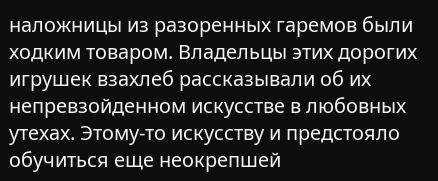наложницы из разоренных гаремов были ходким товаром. Владельцы этих дорогих игрушек взахлеб рассказывали об их непревзойденном искусстве в любовных утехах. Этому-то искусству и предстояло обучиться еще неокрепшей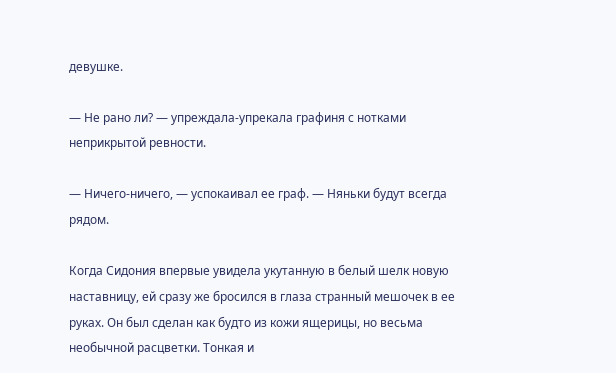девушке.

— Не рано ли? — упреждала-упрекала графиня с нотками неприкрытой ревности.

— Ничего-ничего, — успокаивал ее граф. — Няньки будут всегда рядом.

Когда Сидония впервые увидела укутанную в белый шелк новую наставницу, ей сразу же бросился в глаза странный мешочек в ее руках. Он был сделан как будто из кожи ящерицы, но весьма необычной расцветки. Тонкая и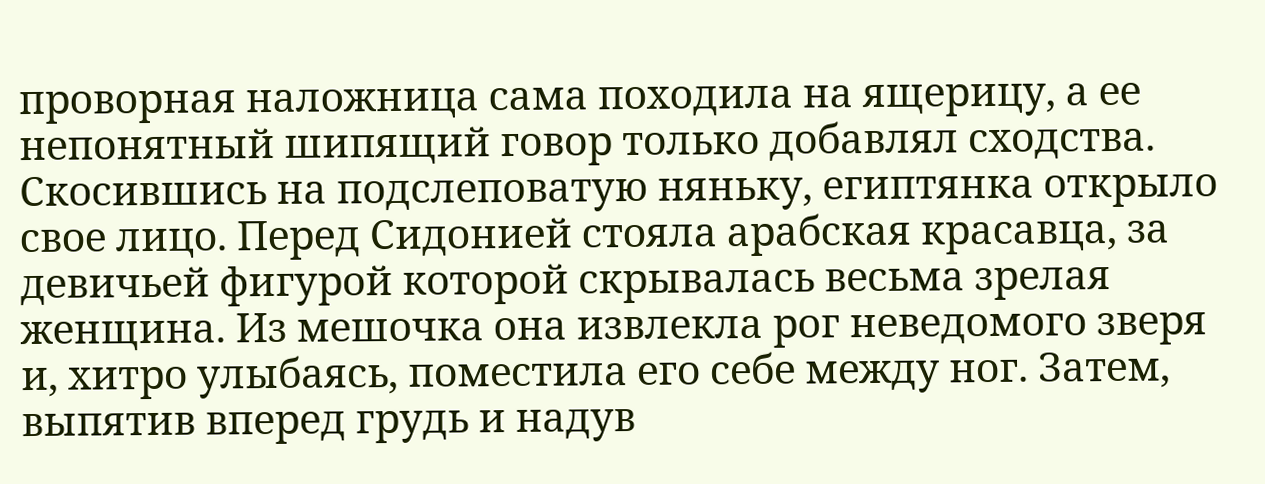проворная наложница сама походила на ящерицу, а ее непонятный шипящий говор только добавлял сходства. Скосившись на подслеповатую няньку, египтянка открыло свое лицо. Перед Сидонией стояла арабская красавца, за девичьей фигурой которой скрывалась весьма зрелая женщина. Из мешочка она извлекла рог неведомого зверя и, хитро улыбаясь, поместила его себе между ног. Затем, выпятив вперед грудь и надув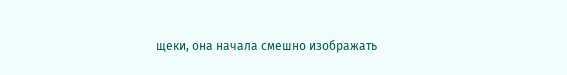щеки, она начала смешно изображать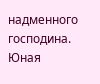надменного господина. Юная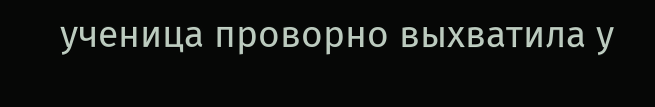ученица проворно выхватила у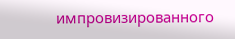импровизированного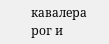кавалера рог и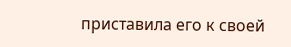приставила его к своей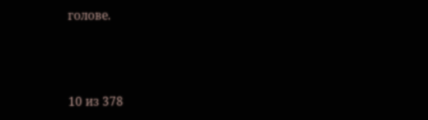голове.



10 из 378